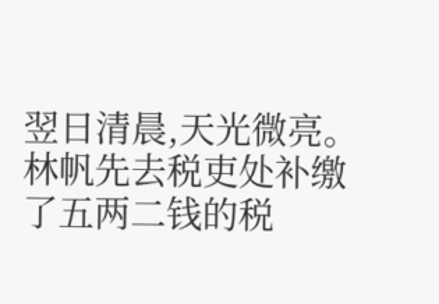翌日清晨,天光微亮。
林帆先去税吏处补缴了五两二钱的税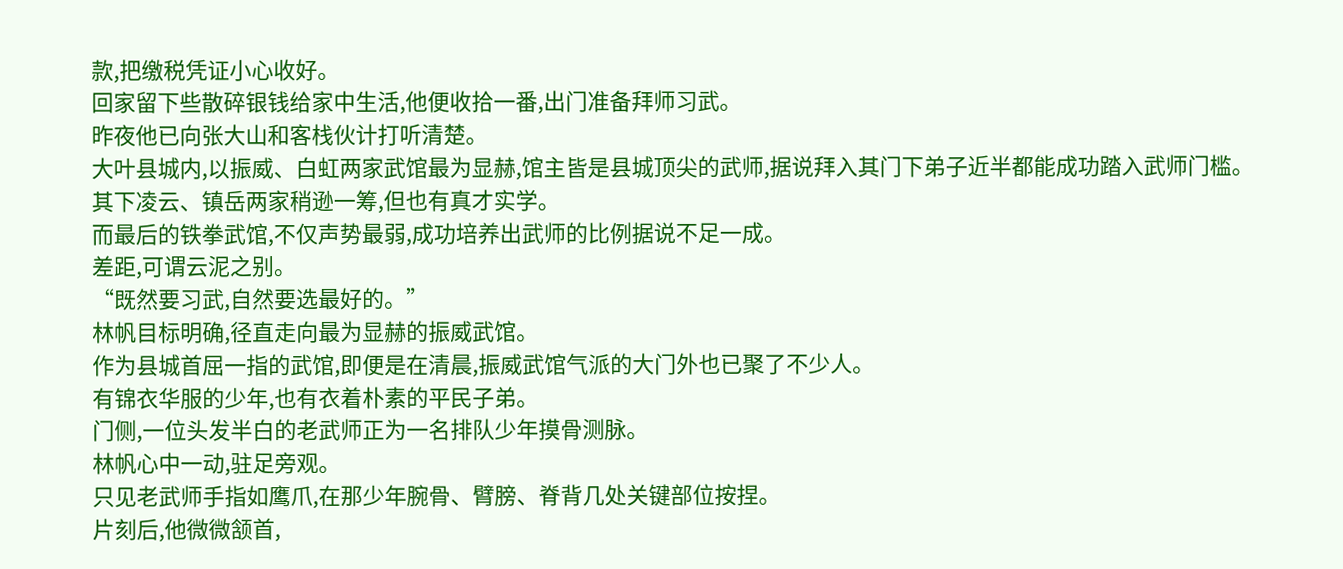款,把缴税凭证小心收好。
回家留下些散碎银钱给家中生活,他便收拾一番,出门准备拜师习武。
昨夜他已向张大山和客栈伙计打听清楚。
大叶县城内,以振威、白虹两家武馆最为显赫,馆主皆是县城顶尖的武师,据说拜入其门下弟子近半都能成功踏入武师门槛。
其下凌云、镇岳两家稍逊一筹,但也有真才实学。
而最后的铁拳武馆,不仅声势最弱,成功培养出武师的比例据说不足一成。
差距,可谓云泥之别。
“既然要习武,自然要选最好的。”
林帆目标明确,径直走向最为显赫的振威武馆。
作为县城首屈一指的武馆,即便是在清晨,振威武馆气派的大门外也已聚了不少人。
有锦衣华服的少年,也有衣着朴素的平民子弟。
门侧,一位头发半白的老武师正为一名排队少年摸骨测脉。
林帆心中一动,驻足旁观。
只见老武师手指如鹰爪,在那少年腕骨、臂膀、脊背几处关键部位按捏。
片刻后,他微微颔首,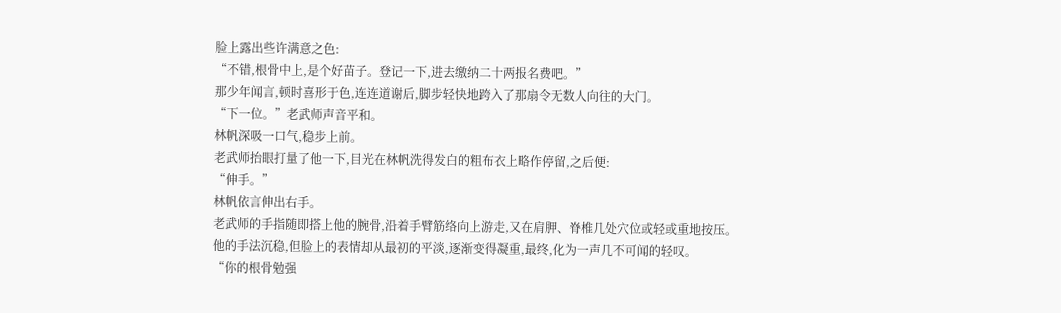脸上露出些许满意之色:
“不错,根骨中上,是个好苗子。登记一下,进去缴纳二十两报名费吧。”
那少年闻言,顿时喜形于色,连连道谢后,脚步轻快地跨入了那扇令无数人向往的大门。
“下一位。”老武师声音平和。
林帆深吸一口气,稳步上前。
老武师抬眼打量了他一下,目光在林帆洗得发白的粗布衣上略作停留,之后便:
“伸手。”
林帆依言伸出右手。
老武师的手指随即搭上他的腕骨,沿着手臂筋络向上游走,又在肩胛、脊椎几处穴位或轻或重地按压。
他的手法沉稳,但脸上的表情却从最初的平淡,逐渐变得凝重,最终,化为一声几不可闻的轻叹。
“你的根骨勉强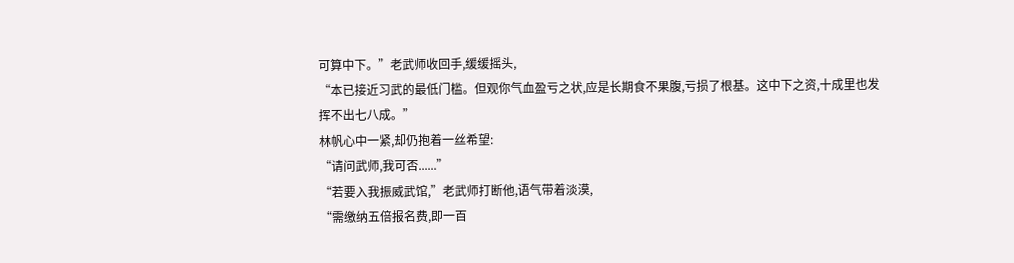可算中下。”老武师收回手,缓缓摇头,
“本已接近习武的最低门槛。但观你气血盈亏之状,应是长期食不果腹,亏损了根基。这中下之资,十成里也发挥不出七八成。”
林帆心中一紧,却仍抱着一丝希望:
“请问武师,我可否......”
“若要入我振威武馆,”老武师打断他,语气带着淡漠,
“需缴纳五倍报名费,即一百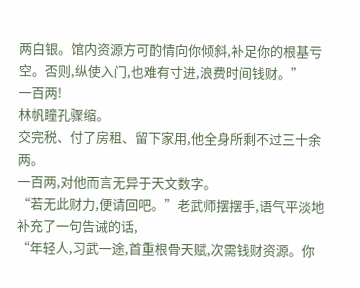两白银。馆内资源方可酌情向你倾斜,补足你的根基亏空。否则,纵使入门,也难有寸进,浪费时间钱财。”
一百两!
林帆瞳孔骤缩。
交完税、付了房租、留下家用,他全身所剩不过三十余两。
一百两,对他而言无异于天文数字。
“若无此财力,便请回吧。”老武师摆摆手,语气平淡地补充了一句告诫的话,
“年轻人,习武一途,首重根骨天赋,次需钱财资源。你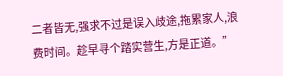二者皆无,强求不过是误入歧途,拖累家人,浪费时间。趁早寻个踏实营生,方是正道。”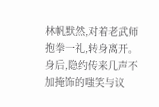林帆默然,对着老武师抱拳一礼,转身离开。
身后,隐约传来几声不加掩饰的嗤笑与议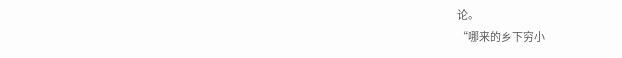论。
“哪来的乡下穷小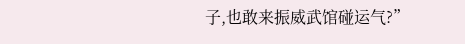子,也敢来振威武馆碰运气?”